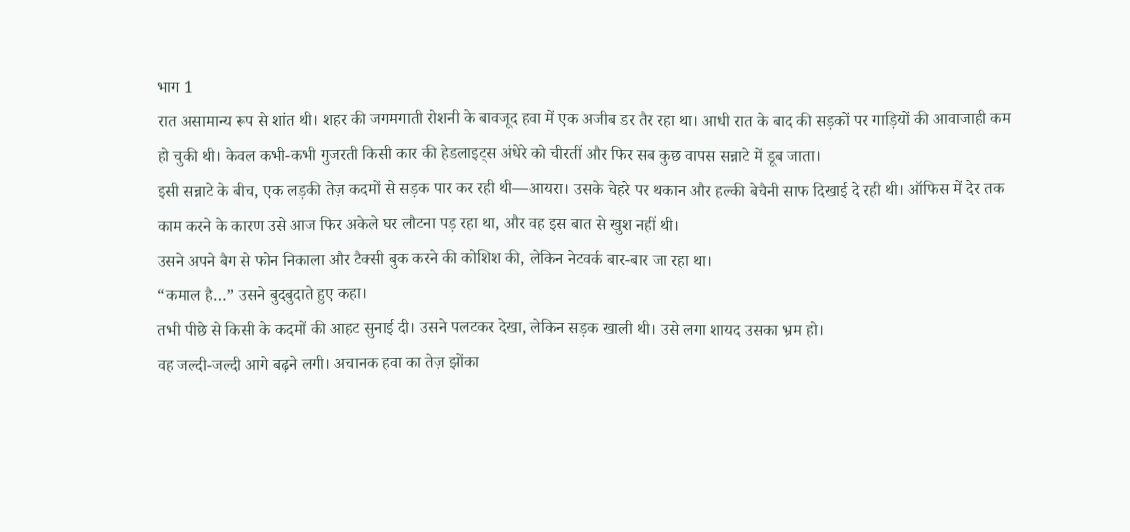भाग 1
रात असामान्य रूप से शांत थी। शहर की जगमगाती रोशनी के बावजूद हवा में एक अजीब डर तैर रहा था। आधी रात के बाद की सड़कों पर गाड़ियों की आवाजाही कम हो चुकी थी। केवल कभी-कभी गुजरती किसी कार की हेडलाइट्स अंधेरे को चीरतीं और फिर सब कुछ वापस सन्नाटे में डूब जाता।
इसी सन्नाटे के बीच, एक लड़की तेज़ कदमों से सड़क पार कर रही थी—आयरा। उसके चेहरे पर थकान और हल्की बेचैनी साफ दिखाई दे रही थी। ऑफिस में देर तक काम करने के कारण उसे आज फिर अकेले घर लौटना पड़ रहा था, और वह इस बात से खुश नहीं थी।
उसने अपने बैग से फोन निकाला और टैक्सी बुक करने की कोशिश की, लेकिन नेटवर्क बार-बार जा रहा था।
“कमाल है…” उसने बुदबुदाते हुए कहा।
तभी पीछे से किसी के कदमों की आहट सुनाई दी। उसने पलटकर देखा, लेकिन सड़क खाली थी। उसे लगा शायद उसका भ्रम हो।
वह जल्दी-जल्दी आगे बढ़ने लगी। अचानक हवा का तेज़ झोंका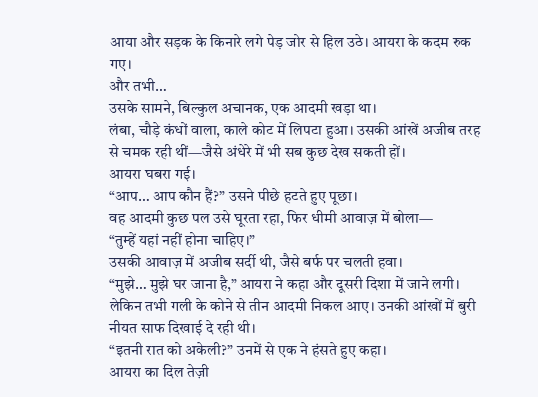आया और सड़क के किनारे लगे पेड़ जोर से हिल उठे। आयरा के कदम रुक गए।
और तभी…
उसके सामने, बिल्कुल अचानक, एक आदमी खड़ा था।
लंबा, चौड़े कंधों वाला, काले कोट में लिपटा हुआ। उसकी आंखें अजीब तरह से चमक रही थीं—जैसे अंधेरे में भी सब कुछ देख सकती हों।
आयरा घबरा गई।
“आप… आप कौन हैं?” उसने पीछे हटते हुए पूछा।
वह आदमी कुछ पल उसे घूरता रहा, फिर धीमी आवाज़ में बोला—
“तुम्हें यहां नहीं होना चाहिए।”
उसकी आवाज़ में अजीब सर्दी थी, जैसे बर्फ पर चलती हवा।
“मुझे… मुझे घर जाना है,” आयरा ने कहा और दूसरी दिशा में जाने लगी।
लेकिन तभी गली के कोने से तीन आदमी निकल आए। उनकी आंखों में बुरी नीयत साफ दिखाई दे रही थी।
“इतनी रात को अकेली?” उनमें से एक ने हंसते हुए कहा।
आयरा का दिल तेज़ी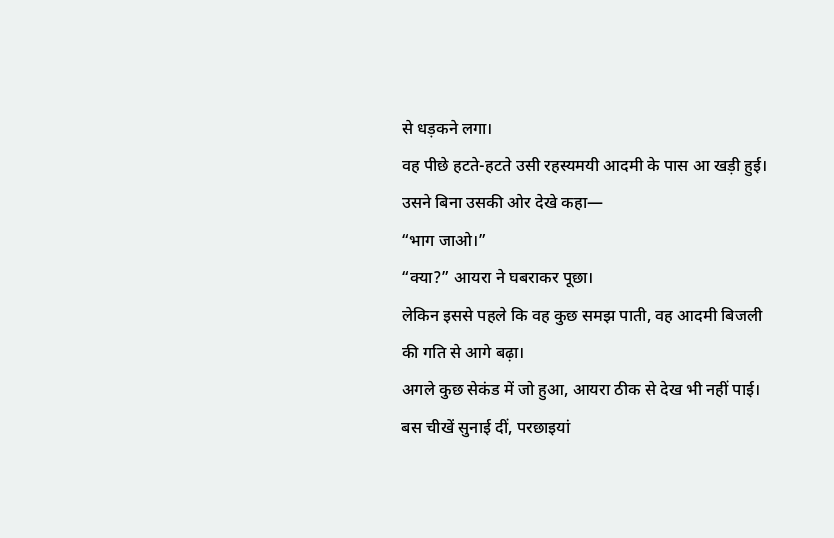से धड़कने लगा।
वह पीछे हटते-हटते उसी रहस्यमयी आदमी के पास आ खड़ी हुई। उसने बिना उसकी ओर देखे कहा—
“भाग जाओ।”
“क्या?” आयरा ने घबराकर पूछा।
लेकिन इससे पहले कि वह कुछ समझ पाती, वह आदमी बिजली की गति से आगे बढ़ा।
अगले कुछ सेकंड में जो हुआ, आयरा ठीक से देख भी नहीं पाई। बस चीखें सुनाई दीं, परछाइयां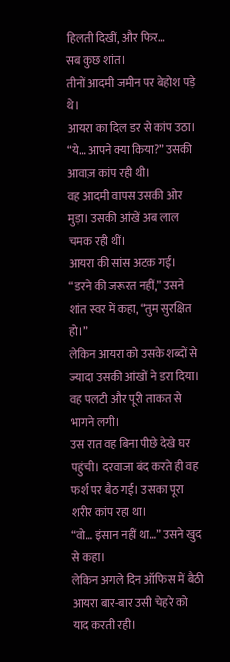हिलती दिखीं, और फिर…
सब कुछ शांत।
तीनों आदमी जमीन पर बेहोश पड़े थे।
आयरा का दिल डर से कांप उठा।
“ये… आपने क्या किया?” उसकी आवाज़ कांप रही थी।
वह आदमी वापस उसकी ओर मुड़ा। उसकी आंखें अब लाल चमक रही थीं।
आयरा की सांस अटक गई।
“डरने की जरूरत नहीं,” उसने शांत स्वर में कहा, “तुम सुरक्षित हो।”
लेकिन आयरा को उसके शब्दों से ज्यादा उसकी आंखों ने डरा दिया।
वह पलटी और पूरी ताकत से भागने लगी।
उस रात वह बिना पीछे देखे घर पहुंची। दरवाजा बंद करते ही वह फर्श पर बैठ गई। उसका पूरा शरीर कांप रहा था।
“वो… इंसान नहीं था…” उसने खुद से कहा।
लेकिन अगले दिन ऑफिस में बैठी आयरा बार-बार उसी चेहरे को याद करती रही।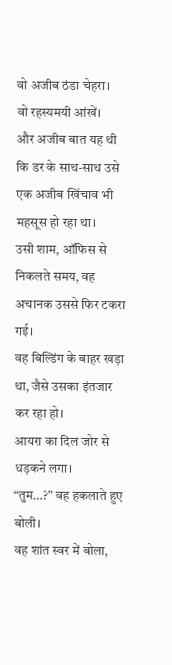वो अजीब ठंडा चेहरा।
वो रहस्यमयी आंखें।
और अजीब बात यह थी कि डर के साथ-साथ उसे एक अजीब खिंचाव भी महसूस हो रहा था।
उसी शाम, ऑफिस से निकलते समय, वह अचानक उससे फिर टकरा गई।
वह बिल्डिंग के बाहर खड़ा था, जैसे उसका इंतजार कर रहा हो।
आयरा का दिल जोर से धड़कने लगा।
“तुम…?” वह हकलाते हुए बोली।
वह शांत स्वर में बोला,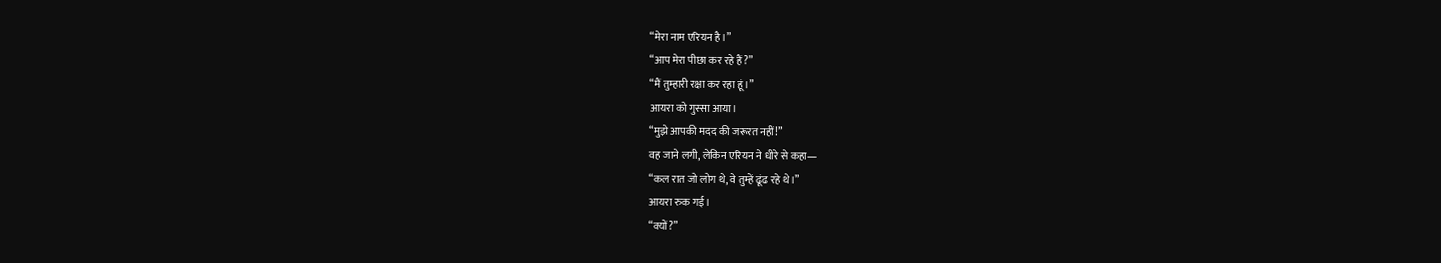“मेरा नाम एरियन है।”
“आप मेरा पीछा कर रहे हैं?”
“मैं तुम्हारी रक्षा कर रहा हूं।”
आयरा को गुस्सा आया।
“मुझे आपकी मदद की जरूरत नहीं!”
वह जाने लगी, लेकिन एरियन ने धीरे से कहा—
“कल रात जो लोग थे, वे तुम्हें ढूंढ रहे थे।”
आयरा रुक गई।
“क्यों?”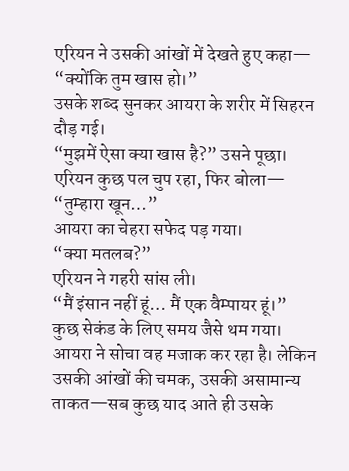एरियन ने उसकी आंखों में देखते हुए कहा—
“क्योंकि तुम खास हो।”
उसके शब्द सुनकर आयरा के शरीर में सिहरन दौड़ गई।
“मुझमें ऐसा क्या खास है?” उसने पूछा।
एरियन कुछ पल चुप रहा, फिर बोला—
“तुम्हारा खून…”
आयरा का चेहरा सफेद पड़ गया।
“क्या मतलब?”
एरियन ने गहरी सांस ली।
“मैं इंसान नहीं हूं… मैं एक वैम्पायर हूं।”
कुछ सेकंड के लिए समय जैसे थम गया।
आयरा ने सोचा वह मजाक कर रहा है। लेकिन उसकी आंखों की चमक, उसकी असामान्य ताकत—सब कुछ याद आते ही उसके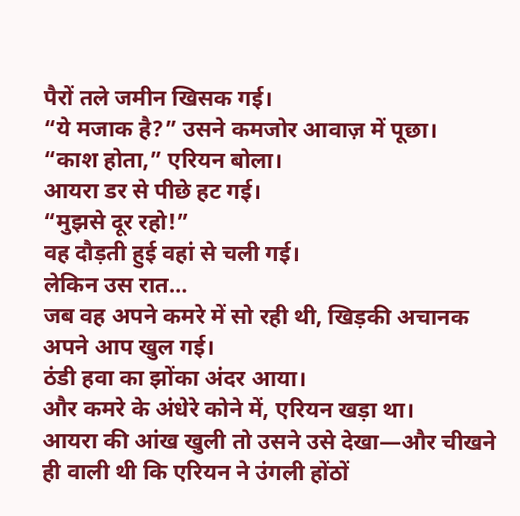पैरों तले जमीन खिसक गई।
“ये मजाक है?” उसने कमजोर आवाज़ में पूछा।
“काश होता,” एरियन बोला।
आयरा डर से पीछे हट गई।
“मुझसे दूर रहो!”
वह दौड़ती हुई वहां से चली गई।
लेकिन उस रात…
जब वह अपने कमरे में सो रही थी, खिड़की अचानक अपने आप खुल गई।
ठंडी हवा का झोंका अंदर आया।
और कमरे के अंधेरे कोने में, एरियन खड़ा था।
आयरा की आंख खुली तो उसने उसे देखा—और चीखने ही वाली थी कि एरियन ने उंगली होंठों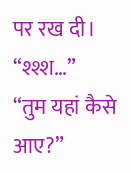पर रख दी।
“श्श्श…”
“तुम यहां कैसे आए?”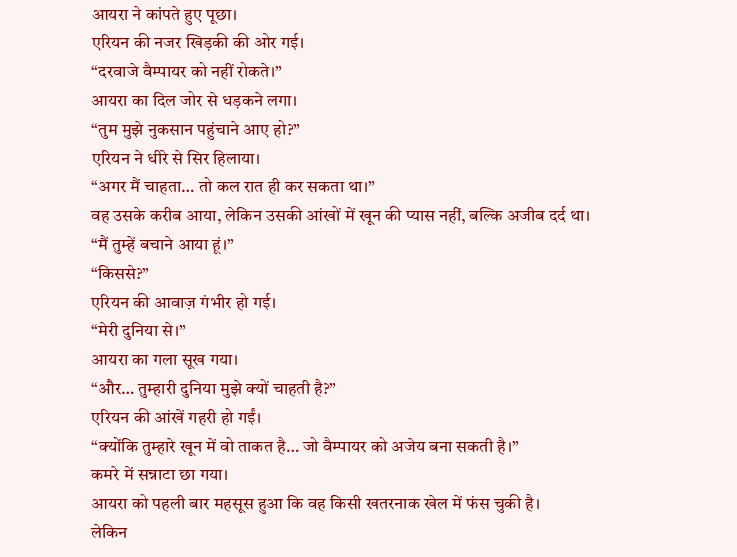आयरा ने कांपते हुए पूछा।
एरियन की नजर खिड़की की ओर गई।
“दरवाजे वैम्पायर को नहीं रोकते।”
आयरा का दिल जोर से धड़कने लगा।
“तुम मुझे नुकसान पहुंचाने आए हो?”
एरियन ने धीरे से सिर हिलाया।
“अगर मैं चाहता… तो कल रात ही कर सकता था।”
वह उसके करीब आया, लेकिन उसकी आंखों में खून की प्यास नहीं, बल्कि अजीब दर्द था।
“मैं तुम्हें बचाने आया हूं।”
“किससे?”
एरियन की आवाज़ गंभीर हो गई।
“मेरी दुनिया से।”
आयरा का गला सूख गया।
“और… तुम्हारी दुनिया मुझे क्यों चाहती है?”
एरियन की आंखें गहरी हो गईं।
“क्योंकि तुम्हारे खून में वो ताकत है… जो वैम्पायर को अजेय बना सकती है।”
कमरे में सन्नाटा छा गया।
आयरा को पहली बार महसूस हुआ कि वह किसी खतरनाक खेल में फंस चुकी है।
लेकिन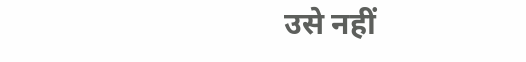उसे नहीं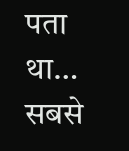पता था…
सबसे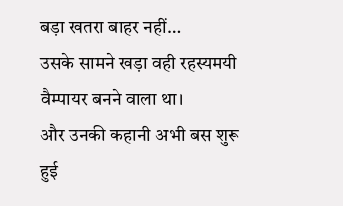बड़ा खतरा बाहर नहीं…
उसके सामने खड़ा वही रहस्यमयी वैम्पायर बनने वाला था।
और उनकी कहानी अभी बस शुरू हुई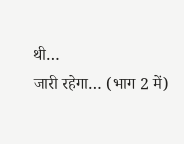थी…
जारी रहेगा… (भाग 2 में)